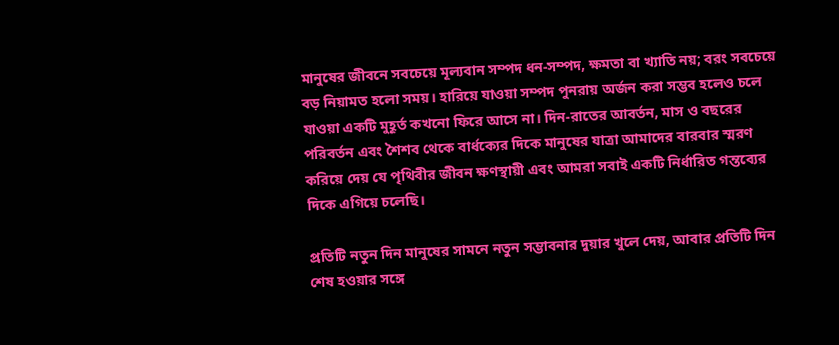মানুষের জীবনে সবচেয়ে মূল্যবান সম্পদ ধন-সম্পদ, ক্ষমতা বা খ্যাতি নয়; বরং সবচেয়ে বড় নিয়ামত হলো সময়। হারিয়ে যাওয়া সম্পদ পুনরায় অর্জন করা সম্ভব হলেও চলে যাওয়া একটি মুহূর্ত কখনো ফিরে আসে না। দিন-রাতের আবর্তন, মাস ও বছরের পরিবর্তন এবং শৈশব থেকে বার্ধক্যের দিকে মানুষের যাত্রা আমাদের বারবার স্মরণ করিয়ে দেয় যে পৃথিবীর জীবন ক্ষণস্থায়ী এবং আমরা সবাই একটি নির্ধারিত গন্তব্যের দিকে এগিয়ে চলেছি।

প্রতিটি নতুন দিন মানুষের সামনে নতুন সম্ভাবনার দুয়ার খুলে দেয়, আবার প্রতিটি দিন শেষ হওয়ার সঙ্গে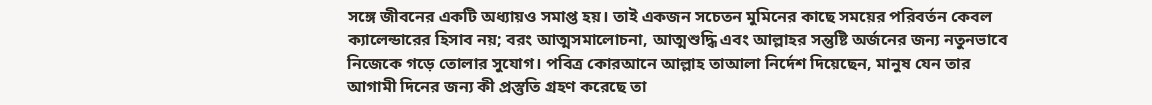সঙ্গে জীবনের একটি অধ্যায়ও সমাপ্ত হয়। তাই একজন সচেতন মুমিনের কাছে সময়ের পরিবর্তন কেবল ক্যালেন্ডারের হিসাব নয়; বরং আত্মসমালোচনা, আত্মশুদ্ধি এবং আল্লাহর সন্তুষ্টি অর্জনের জন্য নতুনভাবে নিজেকে গড়ে তোলার সুযোগ। পবিত্র কোরআনে আল্লাহ তাআলা নির্দেশ দিয়েছেন, মানুষ যেন তার আগামী দিনের জন্য কী প্রস্তুতি গ্রহণ করেছে তা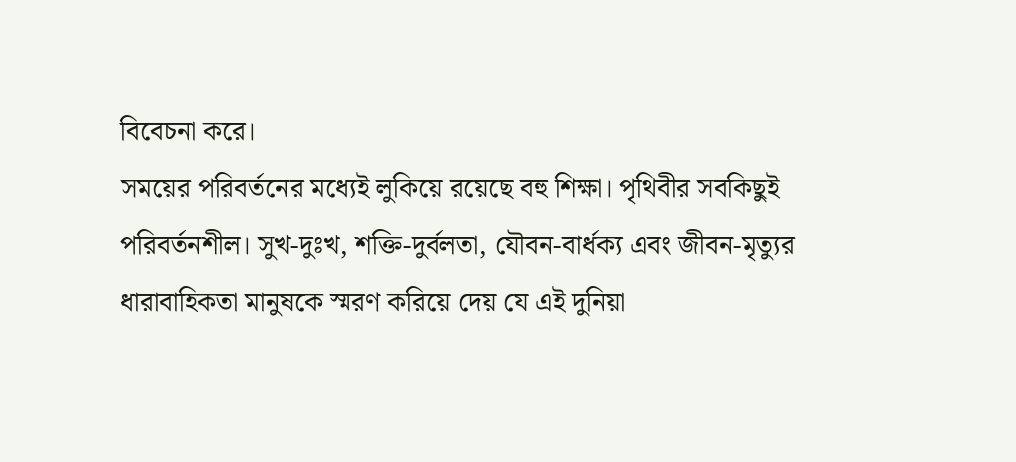বিবেচনা করে।
সময়ের পরিবর্তনের মধ্যেই লুকিয়ে রয়েছে বহু শিক্ষা। পৃথিবীর সবকিছুই পরিবর্তনশীল। সুখ-দুঃখ, শক্তি-দুর্বলতা, যৌবন-বার্ধক্য এবং জীবন-মৃত্যুর ধারাবাহিকতা মানুষকে স্মরণ করিয়ে দেয় যে এই দুনিয়া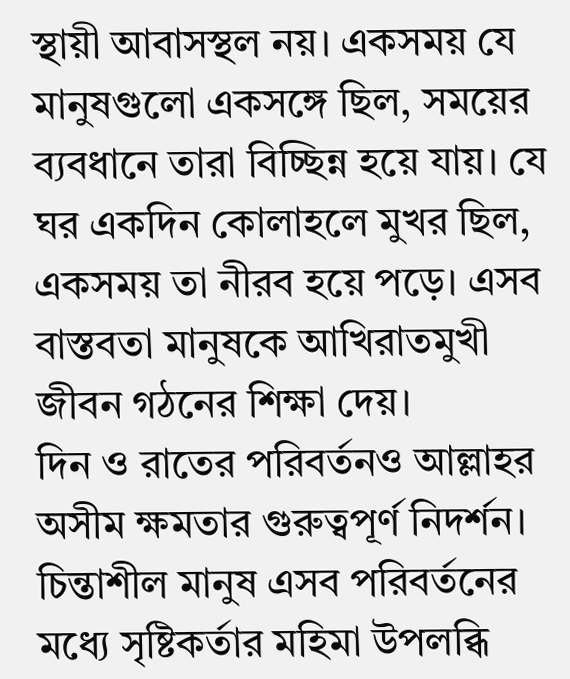স্থায়ী আবাসস্থল নয়। একসময় যে মানুষগুলো একসঙ্গে ছিল, সময়ের ব্যবধানে তারা বিচ্ছিন্ন হয়ে যায়। যে ঘর একদিন কোলাহলে মুখর ছিল, একসময় তা নীরব হয়ে পড়ে। এসব বাস্তবতা মানুষকে আখিরাতমুখী জীবন গঠনের শিক্ষা দেয়।
দিন ও রাতের পরিবর্তনও আল্লাহর অসীম ক্ষমতার গুরুত্বপূর্ণ নিদর্শন। চিন্তাশীল মানুষ এসব পরিবর্তনের মধ্যে সৃষ্টিকর্তার মহিমা উপলব্ধি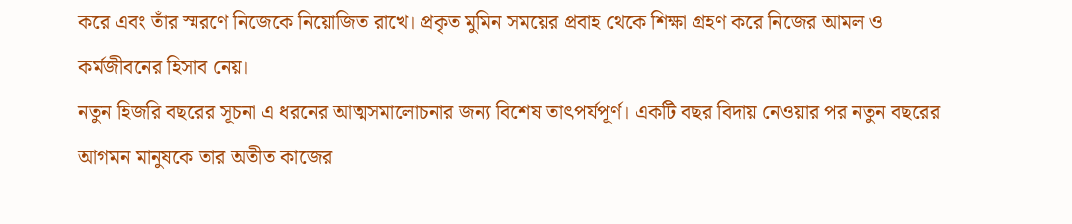করে এবং তাঁর স্মরণে নিজেকে নিয়োজিত রাখে। প্রকৃত মুমিন সময়ের প্রবাহ থেকে শিক্ষা গ্রহণ করে নিজের আমল ও কর্মজীবনের হিসাব নেয়।
নতুন হিজরি বছরের সূচনা এ ধরনের আত্মসমালোচনার জন্য বিশেষ তাৎপর্যপূর্ণ। একটি বছর বিদায় নেওয়ার পর নতুন বছরের আগমন মানুষকে তার অতীত কাজের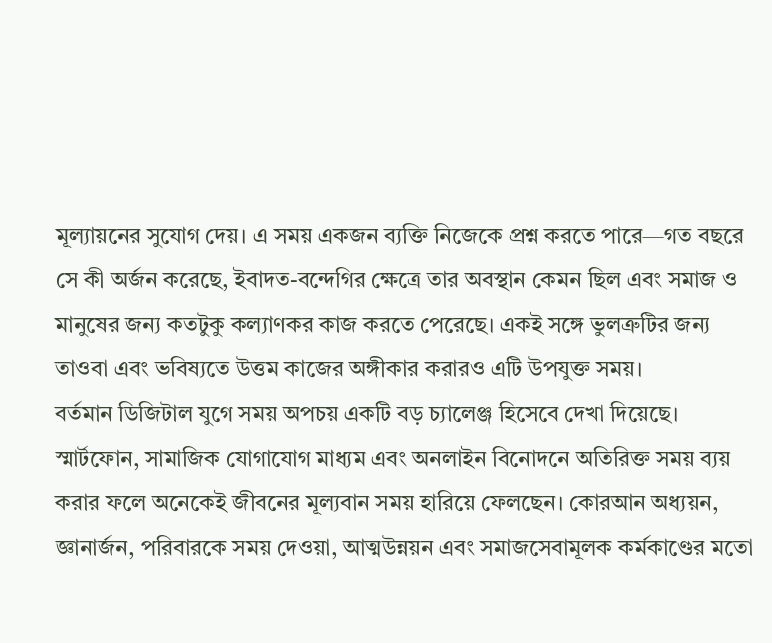মূল্যায়নের সুযোগ দেয়। এ সময় একজন ব্যক্তি নিজেকে প্রশ্ন করতে পারে—গত বছরে সে কী অর্জন করেছে, ইবাদত-বন্দেগির ক্ষেত্রে তার অবস্থান কেমন ছিল এবং সমাজ ও মানুষের জন্য কতটুকু কল্যাণকর কাজ করতে পেরেছে। একই সঙ্গে ভুলত্রুটির জন্য তাওবা এবং ভবিষ্যতে উত্তম কাজের অঙ্গীকার করারও এটি উপযুক্ত সময়।
বর্তমান ডিজিটাল যুগে সময় অপচয় একটি বড় চ্যালেঞ্জ হিসেবে দেখা দিয়েছে। স্মার্টফোন, সামাজিক যোগাযোগ মাধ্যম এবং অনলাইন বিনোদনে অতিরিক্ত সময় ব্যয় করার ফলে অনেকেই জীবনের মূল্যবান সময় হারিয়ে ফেলছেন। কোরআন অধ্যয়ন, জ্ঞানার্জন, পরিবারকে সময় দেওয়া, আত্মউন্নয়ন এবং সমাজসেবামূলক কর্মকাণ্ডের মতো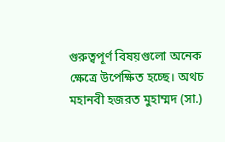গুরুত্বপূর্ণ বিষয়গুলো অনেক ক্ষেত্রে উপেক্ষিত হচ্ছে। অথচ মহানবী হজরত মুহাম্মদ (সা.)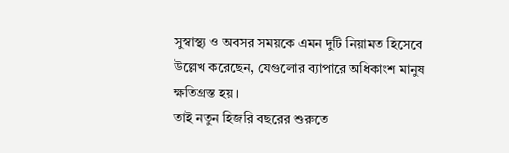সুস্বাস্থ্য ও অবসর সময়কে এমন দুটি নিয়ামত হিসেবে উল্লেখ করেছেন, যেগুলোর ব্যাপারে অধিকাংশ মানুষ ক্ষতিগ্রস্ত হয়।
তাই নতুন হিজরি বছরের শুরুতে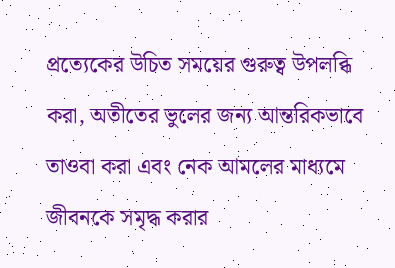প্রত্যেকের উচিত সময়ের গুরুত্ব উপলব্ধি করা, অতীতের ভুলের জন্য আন্তরিকভাবে তাওবা করা এবং নেক আমলের মাধ্যমে জীবনকে সমৃদ্ধ করার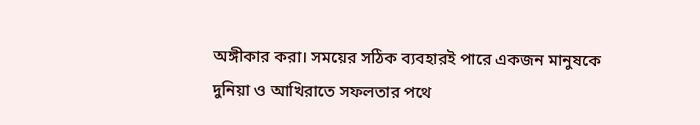অঙ্গীকার করা। সময়ের সঠিক ব্যবহারই পারে একজন মানুষকে দুনিয়া ও আখিরাতে সফলতার পথে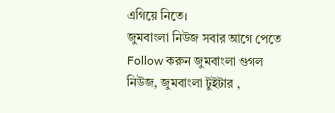এগিয়ে নিতে।
জুমবাংলা নিউজ সবার আগে পেতে Follow করুন জুমবাংলা গুগল নিউজ, জুমবাংলা টুইটার ,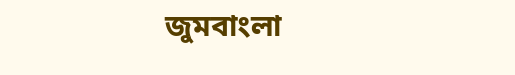জুমবাংলা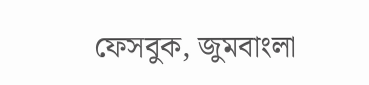ফেসবুক, জুমবাংলা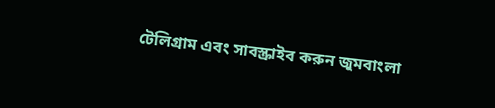টেলিগ্রাম এবং সাবস্ক্রাইব করুন জুমবাংলা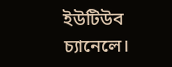ইউটিউব চ্যানেলে।